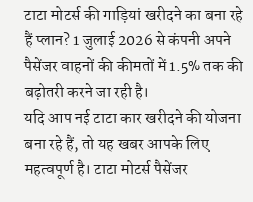टाटा मोटर्स की गाड़ियां खरीदने का बना रहे हैं प्लान? 1 जुलाई 2026 से कंपनी अपने पैसेंजर वाहनों की कीमतों में 1.5% तक की बढ़ोतरी करने जा रही है।
यदि आप नई टाटा कार खरीदने की योजना बना रहे हैं, तो यह खबर आपके लिए महत्वपूर्ण है। टाटा मोटर्स पैसेंजर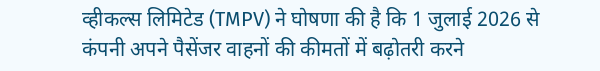व्हीकल्स लिमिटेड (TMPV) ने घोषणा की है कि 1 जुलाई 2026 से कंपनी अपने पैसेंजर वाहनों की कीमतों में बढ़ोतरी करने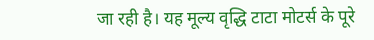जा रही है। यह मूल्य वृद्धि टाटा मोटर्स के पूरे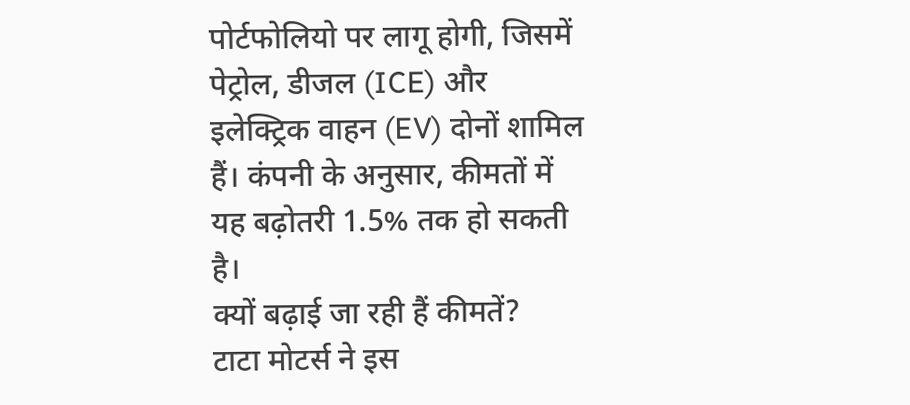पोर्टफोलियो पर लागू होगी, जिसमें पेट्रोल, डीजल (ICE) और इलेक्ट्रिक वाहन (EV) दोनों शामिल हैं। कंपनी के अनुसार, कीमतों में यह बढ़ोतरी 1.5% तक हो सकती है।
क्यों बढ़ाई जा रही हैं कीमतें?
टाटा मोटर्स ने इस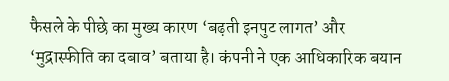फैसले के पीछे का मुख्य कारण ‘बढ़ती इनपुट लागत’ और ‘मुद्रास्फीति का दबाव’ बताया है। कंपनी ने एक आधिकारिक बयान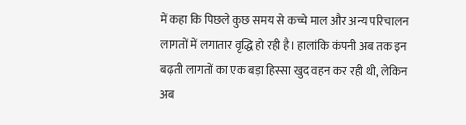में कहा कि पिछले कुछ समय से कच्चे माल और अन्य परिचालन लागतों में लगातार वृद्धि हो रही है। हालांकि कंपनी अब तक इन बढ़ती लागतों का एक बड़ा हिस्सा खुद वहन कर रही थी, लेकिन अब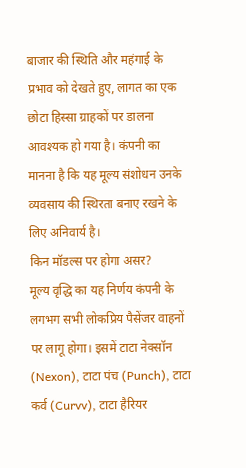बाजार की स्थिति और महंगाई के प्रभाव को देखते हुए, लागत का एक छोटा हिस्सा ग्राहकों पर डालना आवश्यक हो गया है। कंपनी का मानना है कि यह मूल्य संशोधन उनके व्यवसाय की स्थिरता बनाए रखने के लिए अनिवार्य है।
किन मॉडल्स पर होगा असर?
मूल्य वृद्धि का यह निर्णय कंपनी के लगभग सभी लोकप्रिय पैसेंजर वाहनों पर लागू होगा। इसमें टाटा नेक्सॉन (Nexon), टाटा पंच (Punch), टाटा कर्व (Curvv), टाटा हैरियर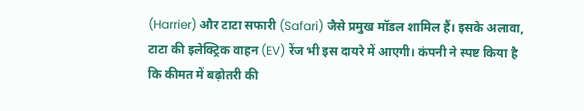(Harrier) और टाटा सफारी (Safari) जैसे प्रमुख मॉडल शामिल हैं। इसके अलावा, टाटा की इलेक्ट्रिक वाहन (EV) रेंज भी इस दायरे में आएगी। कंपनी ने स्पष्ट किया है कि कीमत में बढ़ोतरी की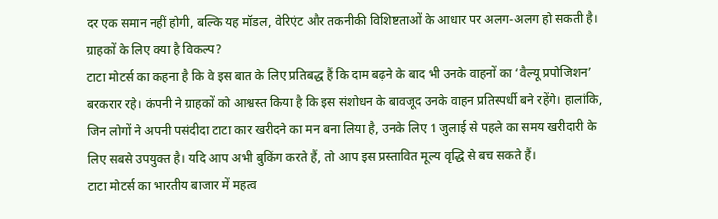दर एक समान नहीं होगी, बल्कि यह मॉडल, वेरिएंट और तकनीकी विशिष्टताओं के आधार पर अलग-अलग हो सकती है।
ग्राहकों के लिए क्या है विकल्प?
टाटा मोटर्स का कहना है कि वे इस बात के लिए प्रतिबद्ध हैं कि दाम बढ़ने के बाद भी उनके वाहनों का ‘वैल्यू प्रपोजिशन’ बरकरार रहे। कंपनी ने ग्राहकों को आश्वस्त किया है कि इस संशोधन के बावजूद उनके वाहन प्रतिस्पर्धी बने रहेंगे। हालांकि, जिन लोगों ने अपनी पसंदीदा टाटा कार खरीदने का मन बना लिया है, उनके लिए 1 जुलाई से पहले का समय खरीदारी के लिए सबसे उपयुक्त है। यदि आप अभी बुकिंग करते हैं, तो आप इस प्रस्तावित मूल्य वृद्धि से बच सकते हैं।
टाटा मोटर्स का भारतीय बाजार में महत्व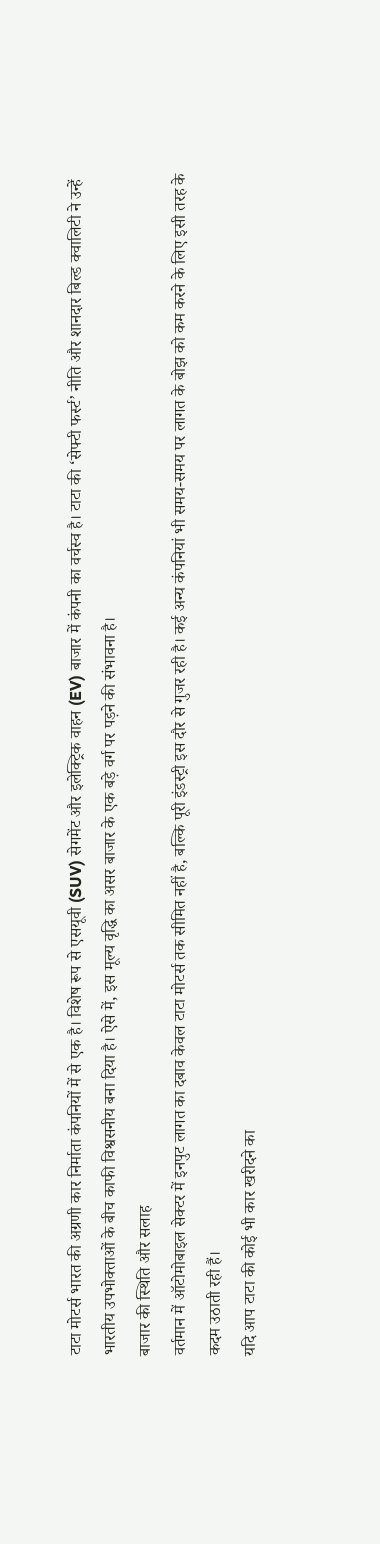टाटा मोटर्स भारत की अग्रणी कार निर्माता कंपनियों में से एक है। विशेष रूप से एसयूवी (SUV) सेगमेंट और इलेक्ट्रिक वाहन (EV) बाजार में कंपनी का वर्चस्व है। टाटा की ‘सेफ्टी फर्स्ट’ नीति और शानदार बिल्ड क्वालिटी ने उन्हें भारतीय उपभोक्ताओं के बीच काफी विश्वसनीय बना दिया है। ऐसे में, इस मूल्य वृद्धि का असर बाजार के एक बड़े वर्ग पर पड़ने की संभावना है।
बाजार की स्थिति और सलाह
वर्तमान में ऑटोमोबाइल सेक्टर में इनपुट लागत का दबाव केवल टाटा मोटर्स तक सीमित नहीं है, बल्कि पूरी इंडस्ट्री इस दौर से गुजर रही है। कई अन्य कंपनियां भी समय-समय पर लागत के बोझ को कम करने के लिए इसी तरह के कदम उठाती रही हैं।
यदि आप टाटा की कोई भी कार खरीदने का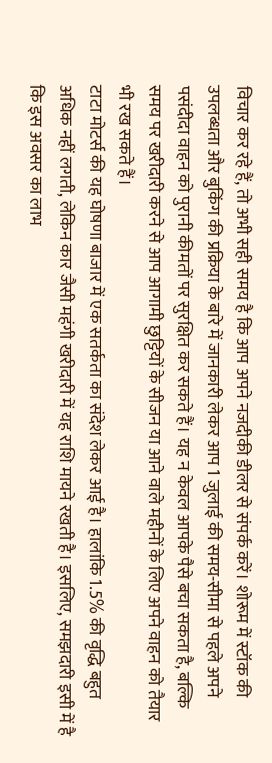विचार कर रहे हैं, तो अभी सही समय है कि आप अपने नजदीकी डीलर से संपर्क करें। शोरूम में स्टॉक की उपलब्धता और बुकिंग की प्रक्रिया के बारे में जानकारी लेकर आप 1 जुलाई की समय-सीमा से पहले अपने पसंदीदा वाहन को पुरानी कीमतों पर सुरक्षित कर सकते हैं। यह न केवल आपके पैसे बचा सकता है, बल्कि समय पर खरीदारी करने से आप आगामी छुट्टियों के सीजन या आने वाले महीनों के लिए अपने वाहन को तैयार भी रख सकते हैं।
टाटा मोटर्स की यह घोषणा बाजार में एक सतर्कता का संदेश लेकर आई है। हालांकि 1.5% की वृद्धि बहुत अधिक नहीं लगती, लेकिन कार जैसी महंगी खरीदारी में यह राशि मायने रखती है। इसलिए, समझदारी इसी में है कि इस अवसर का लाभ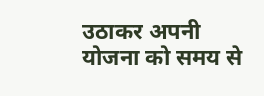उठाकर अपनी योजना को समय से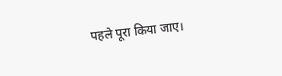पहले पूरा किया जाए।